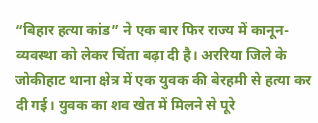“बिहार हत्या कांड” ने एक बार फिर राज्य में कानून-व्यवस्था को लेकर चिंता बढ़ा दी है। अररिया जिले के जोकीहाट थाना क्षेत्र में एक युवक की बेरहमी से हत्या कर दी गई। युवक का शव खेत में मिलने से पूरे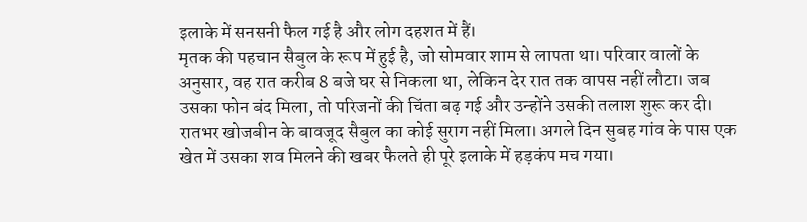इलाके में सनसनी फैल गई है और लोग दहशत में हैं।
मृतक की पहचान सैबुल के रूप में हुई है, जो सोमवार शाम से लापता था। परिवार वालों के अनुसार, वह रात करीब 8 बजे घर से निकला था, लेकिन देर रात तक वापस नहीं लौटा। जब उसका फोन बंद मिला, तो परिजनों की चिंता बढ़ गई और उन्होंने उसकी तलाश शुरू कर दी।
रातभर खोजबीन के बावजूद सैबुल का कोई सुराग नहीं मिला। अगले दिन सुबह गांव के पास एक खेत में उसका शव मिलने की खबर फैलते ही पूरे इलाके में हड़कंप मच गया।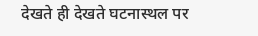देखते ही देखते घटनास्थल पर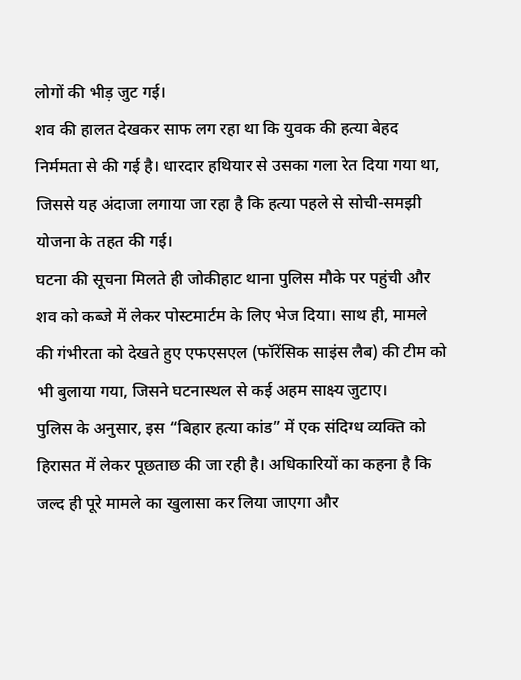लोगों की भीड़ जुट गई।
शव की हालत देखकर साफ लग रहा था कि युवक की हत्या बेहद निर्ममता से की गई है। धारदार हथियार से उसका गला रेत दिया गया था, जिससे यह अंदाजा लगाया जा रहा है कि हत्या पहले से सोची-समझी योजना के तहत की गई।
घटना की सूचना मिलते ही जोकीहाट थाना पुलिस मौके पर पहुंची और शव को कब्जे में लेकर पोस्टमार्टम के लिए भेज दिया। साथ ही, मामले की गंभीरता को देखते हुए एफएसएल (फॉरेंसिक साइंस लैब) की टीम को भी बुलाया गया, जिसने घटनास्थल से कई अहम साक्ष्य जुटाए।
पुलिस के अनुसार, इस “बिहार हत्या कांड” में एक संदिग्ध व्यक्ति को हिरासत में लेकर पूछताछ की जा रही है। अधिकारियों का कहना है कि जल्द ही पूरे मामले का खुलासा कर लिया जाएगा और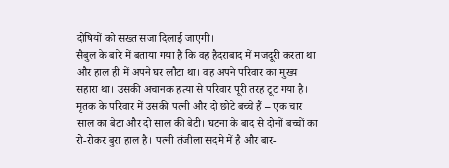दोषियों को सख्त सजा दिलाई जाएगी।
सैबुल के बारे में बताया गया है कि वह हैदराबाद में मजदूरी करता था और हाल ही में अपने घर लौटा था। वह अपने परिवार का मुख्य सहारा था। उसकी अचानक हत्या से परिवार पूरी तरह टूट गया है।
मृतक के परिवार में उसकी पत्नी और दो छोटे बच्चे हैं – एक चार साल का बेटा और दो साल की बेटी। घटना के बाद से दोनों बच्चों का रो-रोकर बुरा हाल है। पत्नी तंजीला सदमे में है और बार-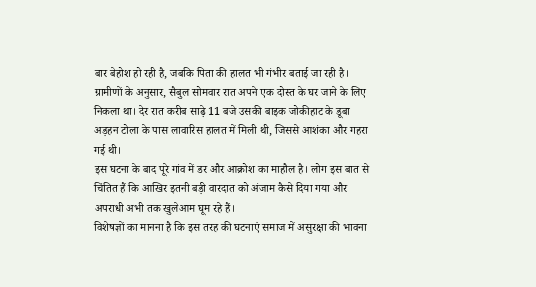बार बेहोश हो रही है, जबकि पिता की हालत भी गंभीर बताई जा रही है।
ग्रामीणों के अनुसार, सैबुल सोमवार रात अपने एक दोस्त के घर जाने के लिए निकला था। देर रात करीब साढ़े 11 बजे उसकी बाइक जोकीहाट के डूबा अड़हन टोला के पास लावारिस हालत में मिली थी, जिससे आशंका और गहरा गई थी।
इस घटना के बाद पूरे गांव में डर और आक्रोश का माहौल है। लोग इस बात से चिंतित हैं कि आखिर इतनी बड़ी वारदात को अंजाम कैसे दिया गया और अपराधी अभी तक खुलेआम घूम रहे हैं।
विशेषज्ञों का मानना है कि इस तरह की घटनाएं समाज में असुरक्षा की भावना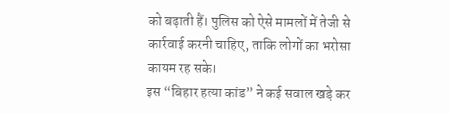को बढ़ाती हैं। पुलिस को ऐसे मामलों में तेजी से कार्रवाई करनी चाहिए, ताकि लोगों का भरोसा कायम रह सके।
इस “बिहार हत्या कांड” ने कई सवाल खड़े कर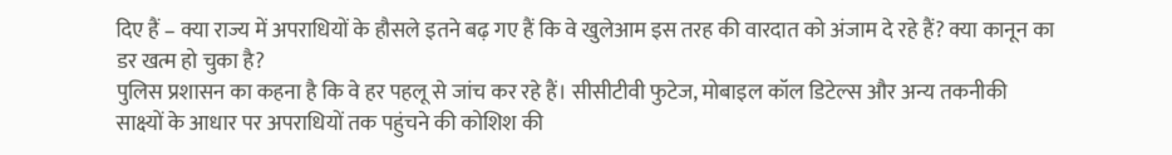दिए हैं – क्या राज्य में अपराधियों के हौसले इतने बढ़ गए हैं कि वे खुलेआम इस तरह की वारदात को अंजाम दे रहे हैं? क्या कानून का डर खत्म हो चुका है?
पुलिस प्रशासन का कहना है कि वे हर पहलू से जांच कर रहे हैं। सीसीटीवी फुटेज, मोबाइल कॉल डिटेल्स और अन्य तकनीकी साक्ष्यों के आधार पर अपराधियों तक पहुंचने की कोशिश की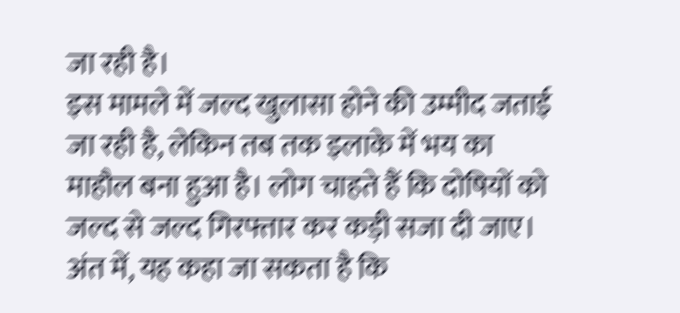जा रही है।
इस मामले में जल्द खुलासा होने की उम्मीद जताई जा रही है, लेकिन तब तक इलाके में भय का माहौल बना हुआ है। लोग चाहते हैं कि दोषियों को जल्द से जल्द गिरफ्तार कर कड़ी सजा दी जाए।
अंत में, यह कहा जा सकता है कि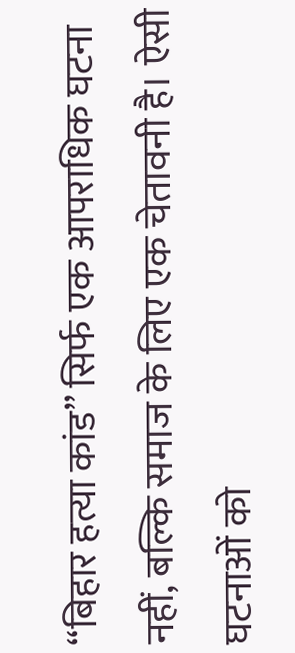“बिहार हत्या कांड” सिर्फ एक आपराधिक घटना नहीं, बल्कि समाज के लिए एक चेतावनी है। ऐसी घटनाओं को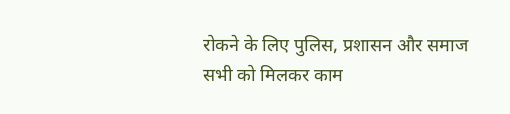रोकने के लिए पुलिस, प्रशासन और समाज सभी को मिलकर काम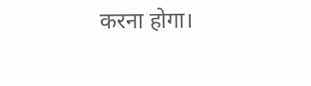करना होगा।